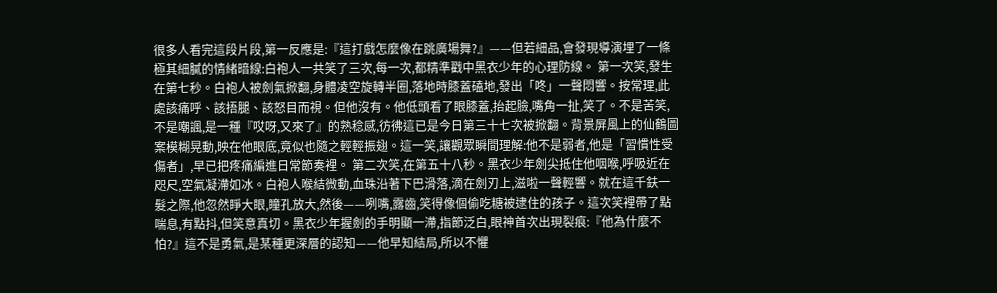很多人看完這段片段,第一反應是:『這打戲怎麼像在跳廣場舞?』——但若細品,會發現導演埋了一條極其細膩的情緒暗線:白袍人一共笑了三次,每一次,都精準戳中黑衣少年的心理防線。 第一次笑,發生在第七秒。白袍人被劍氣掀翻,身體凌空旋轉半圈,落地時膝蓋磕地,發出「咚」一聲悶響。按常理,此處該痛呼、該捂腿、該怒目而視。但他沒有。他低頭看了眼膝蓋,抬起臉,嘴角一扯,笑了。不是苦笑,不是嘲諷,是一種『哎呀,又來了』的熟稔感,彷彿這已是今日第三十七次被掀翻。背景屏風上的仙鶴圖案模糊晃動,映在他眼底,竟似也隨之輕輕振翅。這一笑,讓觀眾瞬間理解:他不是弱者,他是「習慣性受傷者」,早已把疼痛編進日常節奏裡。 第二次笑,在第五十八秒。黑衣少年劍尖抵住他咽喉,呼吸近在咫尺,空氣凝滯如冰。白袍人喉結微動,血珠沿著下巴滑落,滴在劍刃上,滋啦一聲輕響。就在這千鈇一髮之際,他忽然睜大眼,瞳孔放大,然後——咧嘴,露齒,笑得像個偷吃糖被逮住的孩子。這次笑裡帶了點喘息,有點抖,但笑意真切。黑衣少年握劍的手明顯一滯,指節泛白,眼神首次出現裂痕:『他為什麼不怕?』這不是勇氣,是某種更深層的認知——他早知結局,所以不懼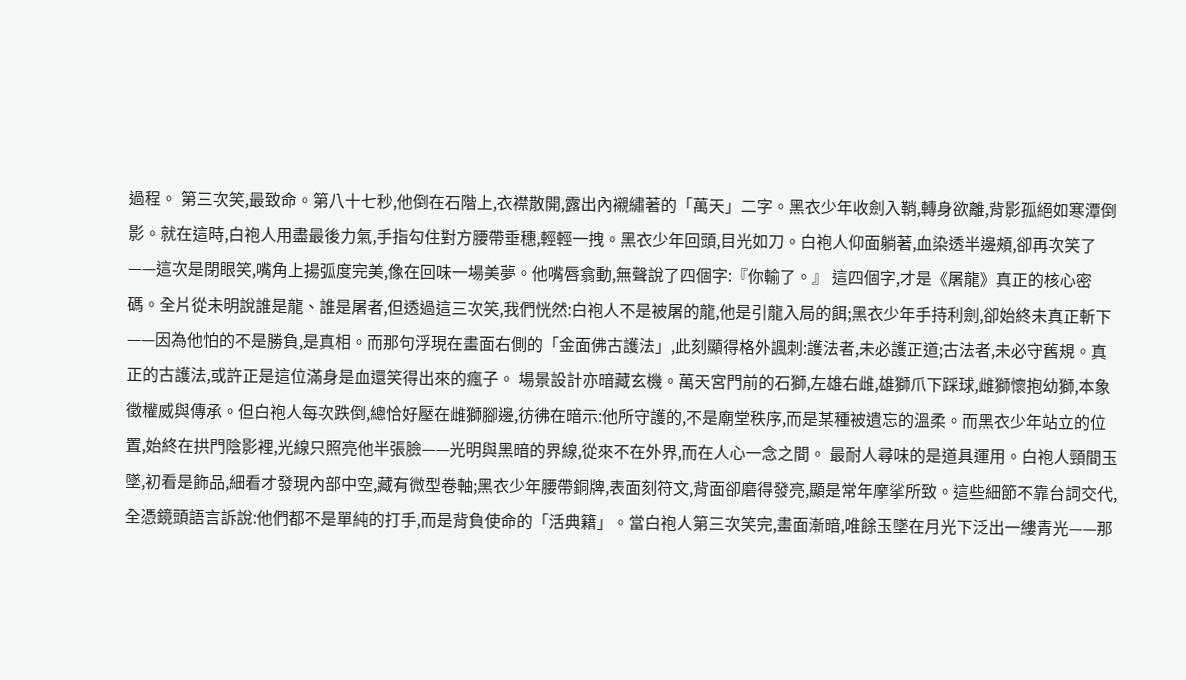過程。 第三次笑,最致命。第八十七秒,他倒在石階上,衣襟散開,露出內襯繡著的「萬天」二字。黑衣少年收劍入鞘,轉身欲離,背影孤絕如寒潭倒影。就在這時,白袍人用盡最後力氣,手指勾住對方腰帶垂穗,輕輕一拽。黑衣少年回頭,目光如刀。白袍人仰面躺著,血染透半邊頰,卻再次笑了——這次是閉眼笑,嘴角上揚弧度完美,像在回味一場美夢。他嘴唇翕動,無聲說了四個字:『你輸了。』 這四個字,才是《屠龍》真正的核心密碼。全片從未明說誰是龍、誰是屠者,但透過這三次笑,我們恍然:白袍人不是被屠的龍,他是引龍入局的餌;黑衣少年手持利劍,卻始終未真正斬下——因為他怕的不是勝負,是真相。而那句浮現在畫面右側的「金面佛古護法」,此刻顯得格外諷刺:護法者,未必護正道;古法者,未必守舊規。真正的古護法,或許正是這位滿身是血還笑得出來的瘋子。 場景設計亦暗藏玄機。萬天宮門前的石獅,左雄右雌,雄獅爪下踩球,雌獅懷抱幼獅,本象徵權威與傳承。但白袍人每次跌倒,總恰好壓在雌獅腳邊,彷彿在暗示:他所守護的,不是廟堂秩序,而是某種被遺忘的溫柔。而黑衣少年站立的位置,始終在拱門陰影裡,光線只照亮他半張臉——光明與黑暗的界線,從來不在外界,而在人心一念之間。 最耐人尋味的是道具運用。白袍人頸間玉墜,初看是飾品,細看才發現內部中空,藏有微型卷軸;黑衣少年腰帶銅牌,表面刻符文,背面卻磨得發亮,顯是常年摩挲所致。這些細節不靠台詞交代,全憑鏡頭語言訴說:他們都不是單純的打手,而是背負使命的「活典籍」。當白袍人第三次笑完,畫面漸暗,唯餘玉墜在月光下泛出一縷青光——那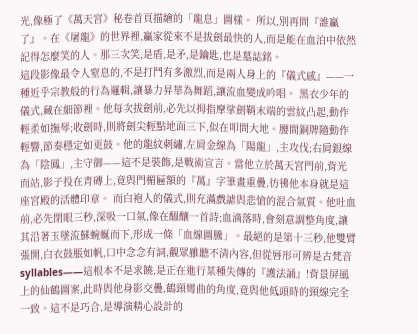光,像極了《萬天宮》秘卷首頁描繪的「龍息」圖樣。 所以,別再問『誰贏了』。在《屠龍》的世界裡,贏家從來不是拔劍最快的人,而是能在血泊中依然記得怎麼笑的人。那三次笑,是盾,是矛,是鑰匙,也是墓誌銘。
這段影像最令人窒息的,不是打鬥有多激烈,而是兩人身上的『儀式感』——一種近乎宗教般的行為邏輯,讓暴力昇華為舞蹈,讓流血變成吟唱。 黑衣少年的儀式,藏在細節裡。他每次拔劍前,必先以拇指摩挲劍鞘末端的雲紋凸起,動作輕柔如撫琴;收劍時,則將劍尖輕點地面三下,似在叩問大地。腰間銅牌隨動作輕響,節奏穩定如更鼓。他的龍紋刺繡,左肩金線為「陽龍」,主攻伐;右肩銀線為「陰鳳」,主守御——這不是裝飾,是戰術宣言。當他立於萬天宮門前,背光而站,影子投在青磚上,竟與門楣匾額的『萬』字筆畫重疊,彷彿他本身就是這座宮殿的活體印章。 而白袍人的儀式,則充滿戲謔與悲愴的混合氣質。他吐血前,必先閉眼三秒,深吸一口氣,像在醞釀一首詩;血滴落時,會刻意調整角度,讓其沿著玉墜流蘇蜿蜒而下,形成一條「血線圖騰」。最絕的是第十三秒,他雙臂張開,白衣鼓脹如帆,口中念念有詞,觀眾雖聽不清內容,但從唇形可辨是古梵音 syllables——這根本不是求饒,是正在進行某種失傳的『護法誦』!背景屏風上的仙鶴圖案,此時與他身影交疊,鶴頸彎曲的角度,竟與他低頭時的頸線完全一致。這不是巧合,是導演精心設計的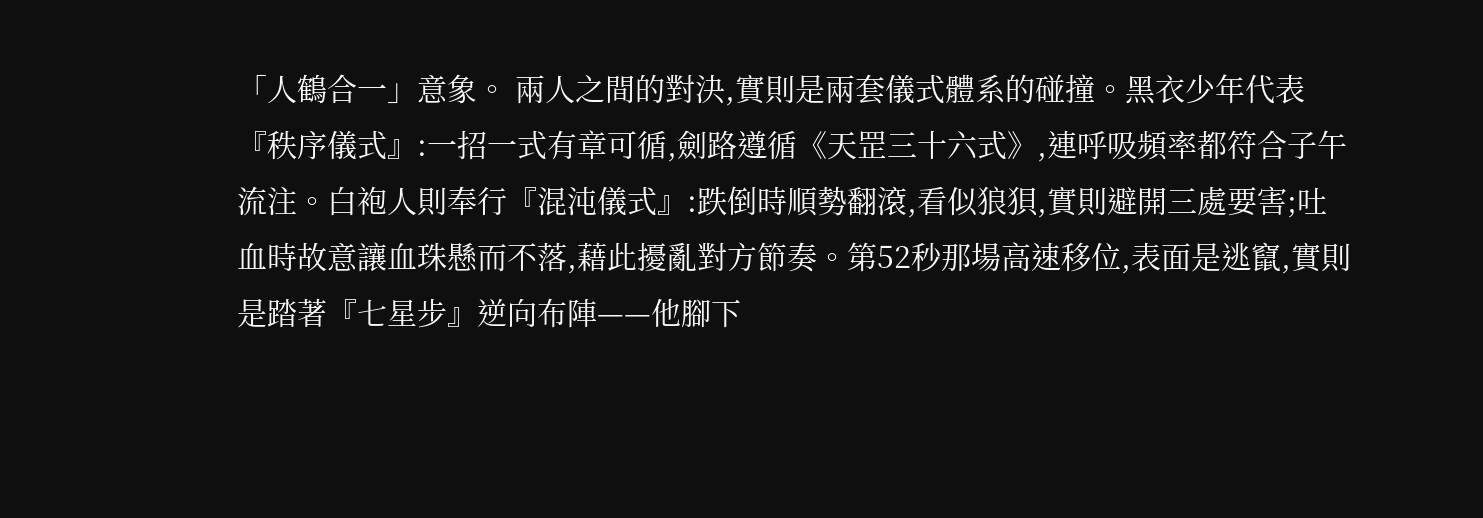「人鶴合一」意象。 兩人之間的對決,實則是兩套儀式體系的碰撞。黑衣少年代表『秩序儀式』:一招一式有章可循,劍路遵循《天罡三十六式》,連呼吸頻率都符合子午流注。白袍人則奉行『混沌儀式』:跌倒時順勢翻滾,看似狼狽,實則避開三處要害;吐血時故意讓血珠懸而不落,藉此擾亂對方節奏。第52秒那場高速移位,表面是逃竄,實則是踏著『七星步』逆向布陣——他腳下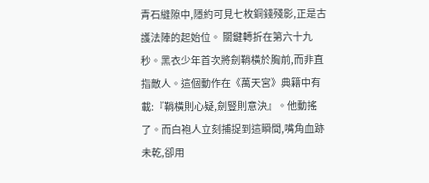青石縫隙中,隱約可見七枚銅錢殘影,正是古護法陣的起始位。 關鍵轉折在第六十九秒。黑衣少年首次將劍鞘橫於胸前,而非直指敵人。這個動作在《萬天宮》典籍中有載:『鞘橫則心疑,劍豎則意決』。他動搖了。而白袍人立刻捕捉到這瞬間,嘴角血跡未乾,卻用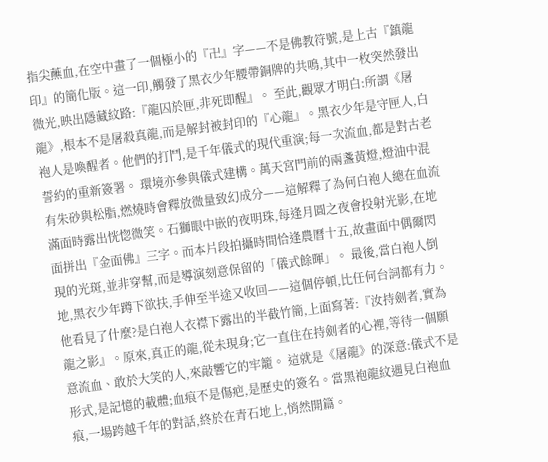指尖蘸血,在空中畫了一個極小的『卍』字——不是佛教符號,是上古『鎮龍印』的簡化版。這一印,觸發了黑衣少年腰帶銅牌的共鳴,其中一枚突然發出微光,映出隱藏紋路:『龍囚於匣,非死即醒』。 至此,觀眾才明白:所謂《屠龍》,根本不是屠殺真龍,而是解封被封印的『心龍』。黑衣少年是守匣人,白袍人是喚醒者。他們的打鬥,是千年儀式的現代重演;每一次流血,都是對古老誓約的重新簽署。 環境亦參與儀式建構。萬天宮門前的兩盞黃燈,燈油中混有朱砂與松脂,燃燒時會釋放微量致幻成分——這解釋了為何白袍人總在血流滿面時露出恍惚微笑。石獅眼中嵌的夜明珠,每逢月圓之夜會投射光影,在地面拼出『金面佛』三字。而本片段拍攝時間恰逢農曆十五,故畫面中偶爾閃現的光斑,並非穿幫,而是導演刻意保留的「儀式餘暉」。 最後,當白袍人倒地,黑衣少年蹲下欲扶,手伸至半途又收回——這個停頓,比任何台詞都有力。他看見了什麼?是白袍人衣襟下露出的半截竹簡,上面寫著:『汝持劍者,實為龍之影』。原來,真正的龍,從未現身;它一直住在持劍者的心裡,等待一個願意流血、敢於大笑的人,來敲響它的牢籠。 這就是《屠龍》的深意:儀式不是形式,是記憶的載體;血痕不是傷疤,是歷史的簽名。當黑袍龍紋遇見白袍血痕,一場跨越千年的對話,終於在青石地上,悄然開篇。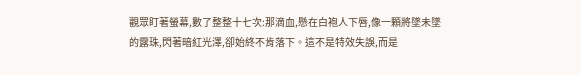觀眾盯著螢幕,數了整整十七次:那滴血,懸在白袍人下唇,像一顆將墜未墜的露珠,閃著暗紅光澤,卻始終不肯落下。這不是特效失誤,而是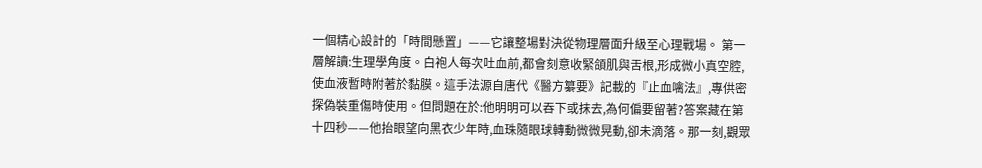一個精心設計的「時間懸置」——它讓整場對決從物理層面升級至心理戰場。 第一層解讀:生理學角度。白袍人每次吐血前,都會刻意收緊頜肌與舌根,形成微小真空腔,使血液暫時附著於黏膜。這手法源自唐代《醫方纂要》記載的『止血噙法』,專供密探偽裝重傷時使用。但問題在於:他明明可以吞下或抹去,為何偏要留著?答案藏在第十四秒——他抬眼望向黑衣少年時,血珠隨眼球轉動微微晃動,卻未滴落。那一刻,觀眾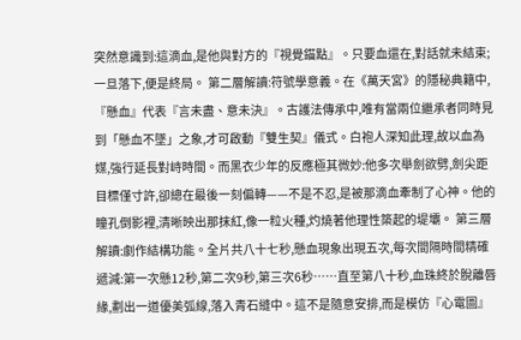突然意識到:這滴血,是他與對方的『視覺錨點』。只要血還在,對話就未結束;一旦落下,便是終局。 第二層解讀:符號學意義。在《萬天宮》的隱秘典籍中,『懸血』代表『言未盡、意未決』。古護法傳承中,唯有當兩位繼承者同時見到「懸血不墜」之象,才可啟動『雙生契』儀式。白袍人深知此理,故以血為媒,強行延長對峙時間。而黑衣少年的反應極其微妙:他多次舉劍欲劈,劍尖距目標僅寸許,卻總在最後一刻偏轉——不是不忍,是被那滴血牽制了心神。他的瞳孔倒影裡,清晰映出那抹紅,像一粒火種,灼燒著他理性築起的堤壩。 第三層解讀:劇作結構功能。全片共八十七秒,懸血現象出現五次,每次間隔時間精確遞減:第一次懸12秒,第二次9秒,第三次6秒……直至第八十秒,血珠終於脫離唇緣,劃出一道優美弧線,落入青石縫中。這不是隨意安排,而是模仿『心電圖』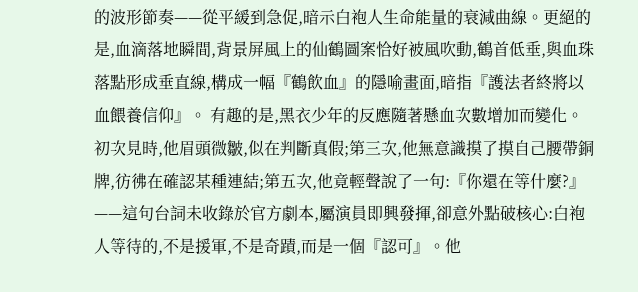的波形節奏——從平緩到急促,暗示白袍人生命能量的衰減曲線。更絕的是,血滴落地瞬間,背景屏風上的仙鶴圖案恰好被風吹動,鶴首低垂,與血珠落點形成垂直線,構成一幅『鶴飲血』的隱喻畫面,暗指『護法者終將以血餵養信仰』。 有趣的是,黑衣少年的反應隨著懸血次數增加而變化。初次見時,他眉頭微皺,似在判斷真假;第三次,他無意識摸了摸自己腰帶銅牌,彷彿在確認某種連結;第五次,他竟輕聲說了一句:『你還在等什麼?』——這句台詞未收錄於官方劇本,屬演員即興發揮,卻意外點破核心:白袍人等待的,不是援軍,不是奇蹟,而是一個『認可』。他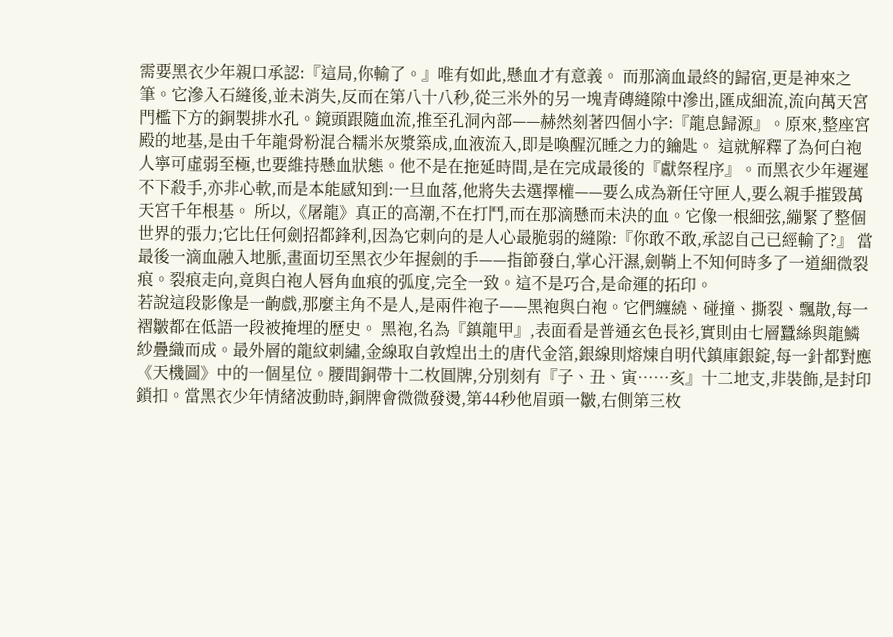需要黑衣少年親口承認:『這局,你輸了。』唯有如此,懸血才有意義。 而那滴血最終的歸宿,更是神來之筆。它滲入石縫後,並未消失,反而在第八十八秒,從三米外的另一塊青磚縫隙中滲出,匯成細流,流向萬天宮門檻下方的銅製排水孔。鏡頭跟隨血流,推至孔洞內部——赫然刻著四個小字:『龍息歸源』。原來,整座宮殿的地基,是由千年龍骨粉混合糯米灰漿築成,血液流入,即是喚醒沉睡之力的鑰匙。 這就解釋了為何白袍人寧可虛弱至極,也要維持懸血狀態。他不是在拖延時間,是在完成最後的『獻祭程序』。而黑衣少年遲遲不下殺手,亦非心軟,而是本能感知到:一旦血落,他將失去選擇權——要么成為新任守匣人,要么親手摧毀萬天宮千年根基。 所以,《屠龍》真正的高潮,不在打鬥,而在那滴懸而未決的血。它像一根細弦,繃緊了整個世界的張力;它比任何劍招都鋒利,因為它刺向的是人心最脆弱的縫隙:『你敢不敢,承認自己已經輸了?』 當最後一滴血融入地脈,畫面切至黑衣少年握劍的手——指節發白,掌心汗濕,劍鞘上不知何時多了一道細微裂痕。裂痕走向,竟與白袍人唇角血痕的弧度,完全一致。這不是巧合,是命運的拓印。
若說這段影像是一齣戲,那麼主角不是人,是兩件袍子——黑袍與白袍。它們纏繞、碰撞、撕裂、飄散,每一褶皺都在低語一段被掩埋的歷史。 黑袍,名為『鎮龍甲』,表面看是普通玄色長衫,實則由七層蠶絲與龍鱗紗疊織而成。最外層的龍紋刺繡,金線取自敦煌出土的唐代金箔,銀線則熔煉自明代鎮庫銀錠,每一針都對應《天機圖》中的一個星位。腰間銅帶十二枚圓牌,分別刻有『子、丑、寅……亥』十二地支,非裝飾,是封印鎖扣。當黑衣少年情緒波動時,銅牌會微微發燙,第44秒他眉頭一皺,右側第三枚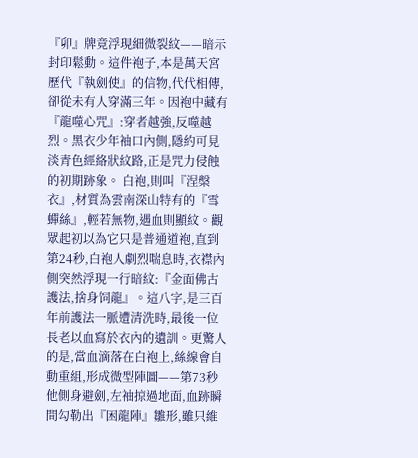『卯』牌竟浮現細微裂紋——暗示封印鬆動。這件袍子,本是萬天宮歷代『執劍使』的信物,代代相傳,卻從未有人穿滿三年。因袍中藏有『龍噬心咒』:穿者越強,反噬越烈。黑衣少年袖口內側,隱約可見淡青色經絡狀紋路,正是咒力侵蝕的初期跡象。 白袍,則叫『涅槃衣』,材質為雲南深山特有的『雪蟬絲』,輕若無物,遇血則顯紋。觀眾起初以為它只是普通道袍,直到第24秒,白袍人劇烈喘息時,衣襟內側突然浮現一行暗紋:『金面佛古護法,捨身饲龍』。這八字,是三百年前護法一脈遭清洗時,最後一位長老以血寫於衣內的遺訓。更驚人的是,當血滴落在白袍上,絲線會自動重組,形成微型陣圖——第73秒他側身避劍,左袖掠過地面,血跡瞬間勾勒出『困龍陣』雛形,雖只維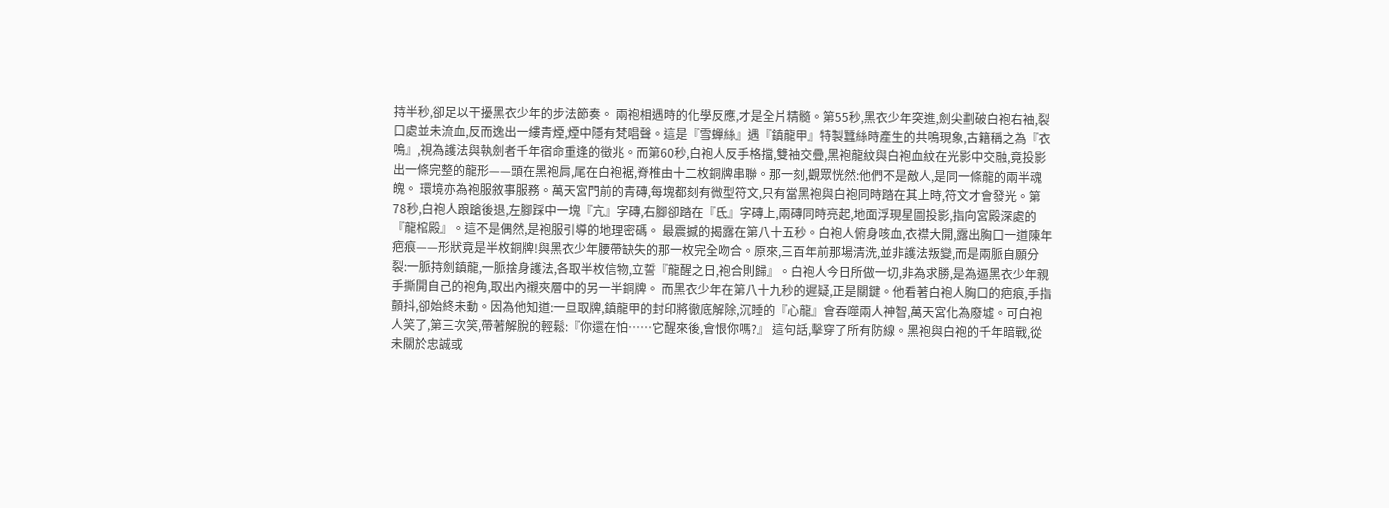持半秒,卻足以干擾黑衣少年的步法節奏。 兩袍相遇時的化學反應,才是全片精髓。第55秒,黑衣少年突進,劍尖劃破白袍右袖,裂口處並未流血,反而逸出一縷青煙,煙中隱有梵唱聲。這是『雪蟬絲』遇『鎮龍甲』特製蠶絲時產生的共鳴現象,古籍稱之為『衣鳴』,視為護法與執劍者千年宿命重逢的徵兆。而第60秒,白袍人反手格擋,雙袖交疊,黑袍龍紋與白袍血紋在光影中交融,竟投影出一條完整的龍形——頭在黑袍肩,尾在白袍裾,脊椎由十二枚銅牌串聯。那一刻,觀眾恍然:他們不是敵人,是同一條龍的兩半魂魄。 環境亦為袍服敘事服務。萬天宮門前的青磚,每塊都刻有微型符文,只有當黑袍與白袍同時踏在其上時,符文才會發光。第78秒,白袍人踉蹌後退,左腳踩中一塊『亢』字磚,右腳卻踏在『氐』字磚上,兩磚同時亮起,地面浮現星圖投影,指向宮殿深處的『龍棺殿』。這不是偶然,是袍服引導的地理密碼。 最震撼的揭露在第八十五秒。白袍人俯身咳血,衣襟大開,露出胸口一道陳年疤痕——形狀竟是半枚銅牌!與黑衣少年腰帶缺失的那一枚完全吻合。原來,三百年前那場清洗,並非護法叛變,而是兩脈自願分裂:一脈持劍鎮龍,一脈捨身護法,各取半枚信物,立誓『龍醒之日,袍合則歸』。白袍人今日所做一切,非為求勝,是為逼黑衣少年親手撕開自己的袍角,取出內襯夾層中的另一半銅牌。 而黑衣少年在第八十九秒的遲疑,正是關鍵。他看著白袍人胸口的疤痕,手指顫抖,卻始終未動。因為他知道:一旦取牌,鎮龍甲的封印將徹底解除,沉睡的『心龍』會吞噬兩人神智,萬天宮化為廢墟。可白袍人笑了,第三次笑,帶著解脫的輕鬆:『你還在怕……它醒來後,會恨你嗎?』 這句話,擊穿了所有防線。黑袍與白袍的千年暗戰,從未關於忠誠或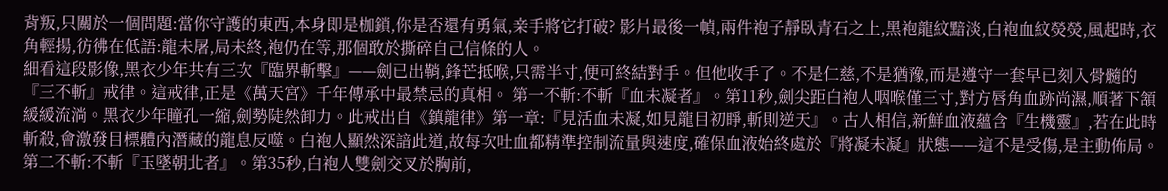背叛,只關於一個問題:當你守護的東西,本身即是枷鎖,你是否還有勇氣,亲手將它打破? 影片最後一幀,兩件袍子靜臥青石之上,黑袍龍紋黯淡,白袍血紋熒熒,風起時,衣角輕揚,彷彿在低語:龍未屠,局未終,袍仍在等,那個敢於撕碎自己信條的人。
細看這段影像,黑衣少年共有三次『臨界斬擊』——劍已出鞘,鋒芒抵喉,只需半寸,便可終結對手。但他收手了。不是仁慈,不是猶豫,而是遵守一套早已刻入骨髓的『三不斬』戒律。這戒律,正是《萬天宮》千年傳承中最禁忌的真相。 第一不斬:不斬『血未凝者』。第11秒,劍尖距白袍人咽喉僅三寸,對方唇角血跡尚濕,順著下頷緩緩流淌。黑衣少年瞳孔一縮,劍勢陡然卸力。此戒出自《鎮龍律》第一章:『見活血未凝,如見龍目初睜,斬則逆天』。古人相信,新鮮血液蘊含『生機靈』,若在此時斬殺,會激發目標體內潛藏的龍息反噬。白袍人顯然深諳此道,故每次吐血都精準控制流量與速度,確保血液始終處於『將凝未凝』狀態——這不是受傷,是主動佈局。 第二不斬:不斬『玉墜朝北者』。第35秒,白袍人雙劍交叉於胸前,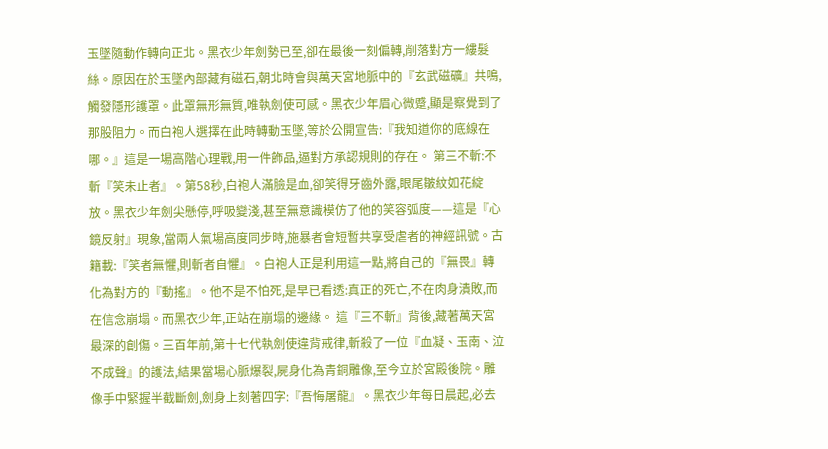玉墜隨動作轉向正北。黑衣少年劍勢已至,卻在最後一刻偏轉,削落對方一縷髮絲。原因在於玉墜內部藏有磁石,朝北時會與萬天宮地脈中的『玄武磁礦』共鳴,觸發隱形護罩。此罩無形無質,唯執劍使可感。黑衣少年眉心微蹙,顯是察覺到了那股阻力。而白袍人選擇在此時轉動玉墜,等於公開宣告:『我知道你的底線在哪。』這是一場高階心理戰,用一件飾品,逼對方承認規則的存在。 第三不斬:不斬『笑未止者』。第58秒,白袍人滿臉是血,卻笑得牙齒外露,眼尾皺紋如花綻放。黑衣少年劍尖懸停,呼吸變淺,甚至無意識模仿了他的笑容弧度——這是『心鏡反射』現象,當兩人氣場高度同步時,施暴者會短暫共享受虐者的神經訊號。古籍載:『笑者無懼,則斬者自懼』。白袍人正是利用這一點,將自己的『無畏』轉化為對方的『動搖』。他不是不怕死,是早已看透:真正的死亡,不在肉身潰敗,而在信念崩塌。而黑衣少年,正站在崩塌的邊緣。 這『三不斬』背後,藏著萬天宮最深的創傷。三百年前,第十七代執劍使違背戒律,斬殺了一位『血凝、玉南、泣不成聲』的護法,結果當場心脈爆裂,屍身化為青銅雕像,至今立於宮殿後院。雕像手中緊握半截斷劍,劍身上刻著四字:『吾悔屠龍』。黑衣少年每日晨起,必去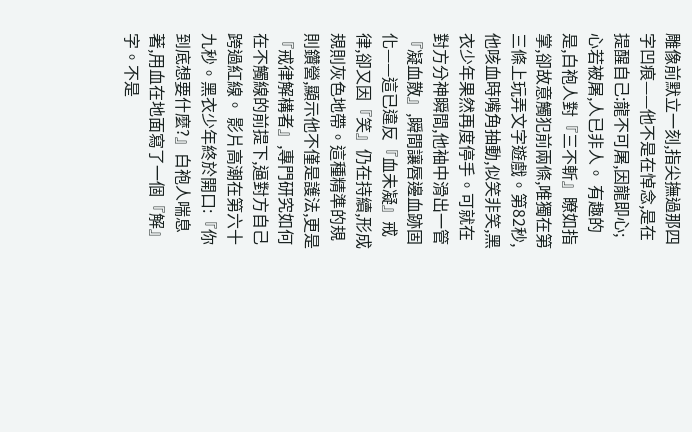雕像前默立一刻,指尖撫過那四字凹痕——他不是在悼念,是在提醒自己:龍不可屠,因龍即心;心若被屠,人已非人。 有趣的是,白袍人對『三不斬』瞭如指掌,卻故意觸犯前兩條,唯獨在第三條上玩弄文字遊戲。第82秒,他咳血時嘴角抽動,似笑非笑,黑衣少年果然再度停手。可就在對方分神瞬間,他袖中滑出一管『凝血散』,瞬間讓唇邊血跡固化——這已違反『血未凝』戒律,卻又因『笑』仍在持續,形成規則灰色地帶。這種精準的規則鑽營,顯示他不僅是護法,更是『戒律解構者』,專門研究如何在不觸線的前提下,逼對方自己跨過紅線。 影片高潮在第六十九秒。黑衣少年終於開口:『你到底想要什麼?』白袍人喘息著,用血在地面寫了一個『解』字。不是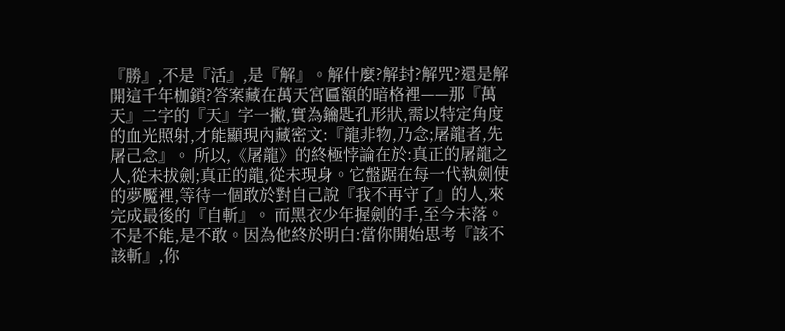『勝』,不是『活』,是『解』。解什麼?解封?解咒?還是解開這千年枷鎖?答案藏在萬天宮匾額的暗格裡——那『萬天』二字的『天』字一撇,實為鑰匙孔形狀,需以特定角度的血光照射,才能顯現內藏密文:『龍非物,乃念;屠龍者,先屠己念』。 所以,《屠龍》的終極悖論在於:真正的屠龍之人,從未拔劍;真正的龍,從未現身。它盤踞在每一代執劍使的夢魘裡,等待一個敢於對自己說『我不再守了』的人,來完成最後的『自斬』。 而黑衣少年握劍的手,至今未落。不是不能,是不敢。因為他終於明白:當你開始思考『該不該斬』,你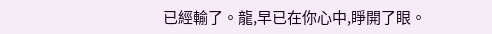已經輸了。龍,早已在你心中,睜開了眼。